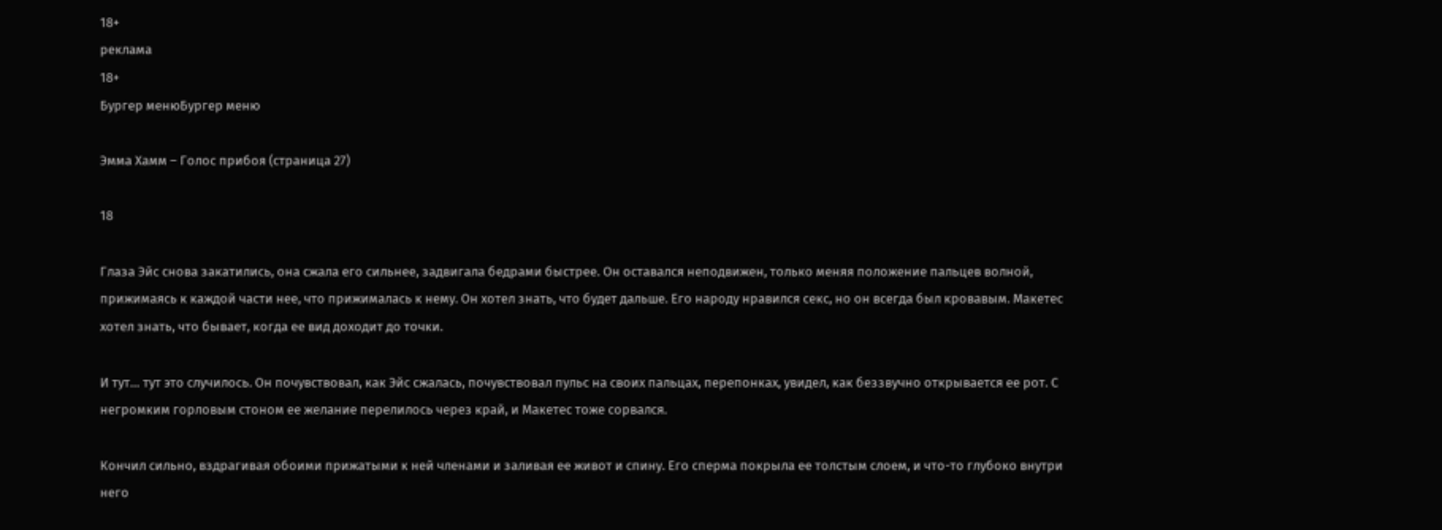18+
реклама
18+
Бургер менюБургер меню

Эмма Хамм – Голос прибоя (страница 27)

18

Глаза Эйс снова закатились, она сжала его сильнее, задвигала бедрами быстрее. Он оставался неподвижен, только меняя положение пальцев волной, прижимаясь к каждой части нее, что прижималась к нему. Он хотел знать, что будет дальше. Его народу нравился секс, но он всегда был кровавым. Макетес хотел знать, что бывает, когда ее вид доходит до точки.

И тут… тут это случилось. Он почувствовал, как Эйс сжалась, почувствовал пульс на своих пальцах, перепонках, увидел, как беззвучно открывается ее рот. С негромким горловым стоном ее желание перелилось через край, и Макетес тоже сорвался.

Кончил сильно, вздрагивая обоими прижатыми к ней членами и заливая ее живот и спину. Его сперма покрыла ее толстым слоем, и что-то глубоко внутри него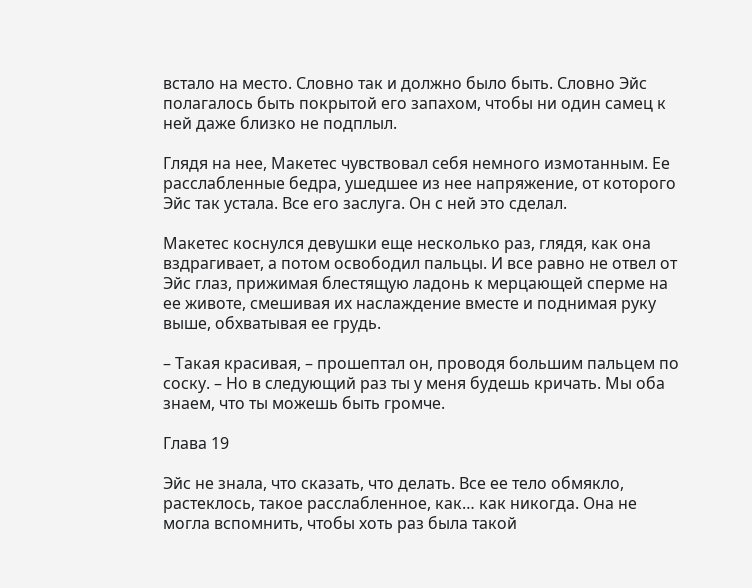встало на место. Словно так и должно было быть. Словно Эйс полагалось быть покрытой его запахом, чтобы ни один самец к ней даже близко не подплыл.

Глядя на нее, Макетес чувствовал себя немного измотанным. Ее расслабленные бедра, ушедшее из нее напряжение, от которого Эйс так устала. Все его заслуга. Он с ней это сделал.

Макетес коснулся девушки еще несколько раз, глядя, как она вздрагивает, а потом освободил пальцы. И все равно не отвел от Эйс глаз, прижимая блестящую ладонь к мерцающей сперме на ее животе, смешивая их наслаждение вместе и поднимая руку выше, обхватывая ее грудь.

– Такая красивая, – прошептал он, проводя большим пальцем по соску. – Но в следующий раз ты у меня будешь кричать. Мы оба знаем, что ты можешь быть громче.

Глава 19

Эйс не знала, что сказать, что делать. Все ее тело обмякло, растеклось, такое расслабленное, как… как никогда. Она не могла вспомнить, чтобы хоть раз была такой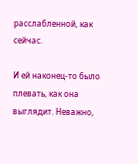расслабленной, как сейчас.

И ей наконец-то было плевать, как она выглядит. Неважно,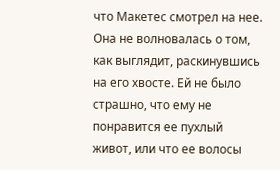что Макетес смотрел на нее. Она не волновалась о том, как выглядит, раскинувшись на его хвосте. Ей не было страшно, что ему не понравится ее пухлый живот, или что ее волосы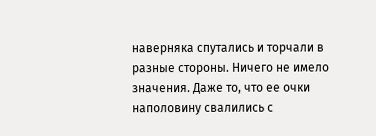наверняка спутались и торчали в разные стороны. Ничего не имело значения. Даже то, что ее очки наполовину свалились с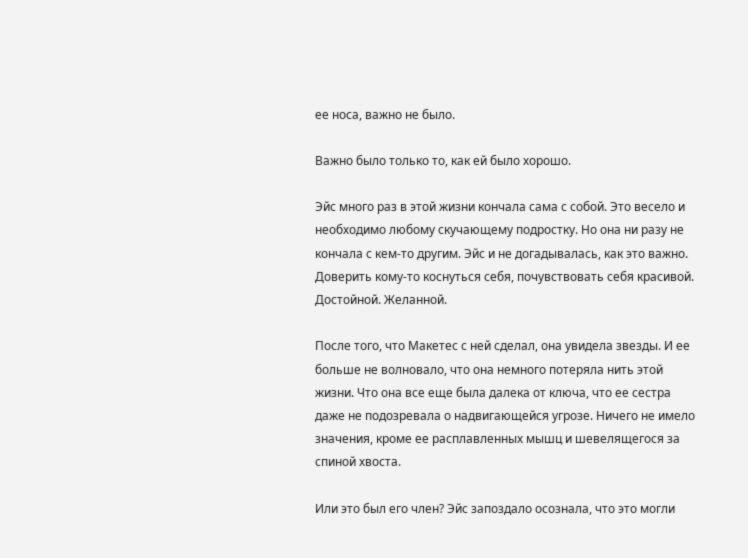ее носа, важно не было.

Важно было только то, как ей было хорошо.

Эйс много раз в этой жизни кончала сама с собой. Это весело и необходимо любому скучающему подростку. Но она ни разу не кончала с кем-то другим. Эйс и не догадывалась, как это важно. Доверить кому-то коснуться себя, почувствовать себя красивой. Достойной. Желанной.

После того, что Макетес с ней сделал, она увидела звезды. И ее больше не волновало, что она немного потеряла нить этой жизни. Что она все еще была далека от ключа, что ее сестра даже не подозревала о надвигающейся угрозе. Ничего не имело значения, кроме ее расплавленных мышц и шевелящегося за спиной хвоста.

Или это был его член? Эйс запоздало осознала, что это могли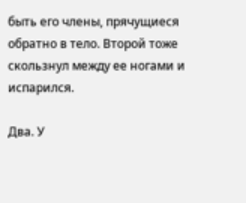быть его члены, прячущиеся обратно в тело. Второй тоже скользнул между ее ногами и испарился.

Два. У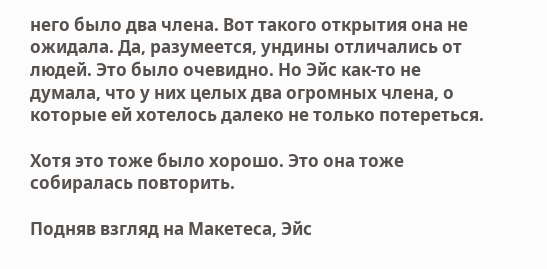него было два члена. Вот такого открытия она не ожидала. Да, разумеется, ундины отличались от людей. Это было очевидно. Но Эйс как-то не думала, что у них целых два огромных члена, о которые ей хотелось далеко не только потереться.

Хотя это тоже было хорошо. Это она тоже собиралась повторить.

Подняв взгляд на Макетеса, Эйс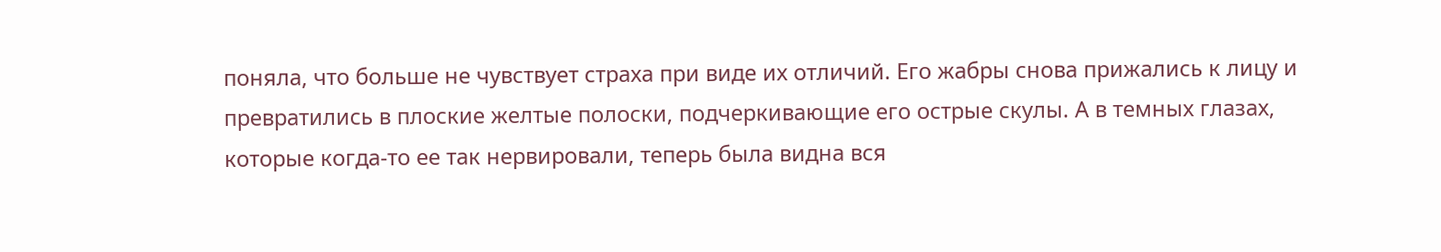поняла, что больше не чувствует страха при виде их отличий. Его жабры снова прижались к лицу и превратились в плоские желтые полоски, подчеркивающие его острые скулы. А в темных глазах, которые когда-то ее так нервировали, теперь была видна вся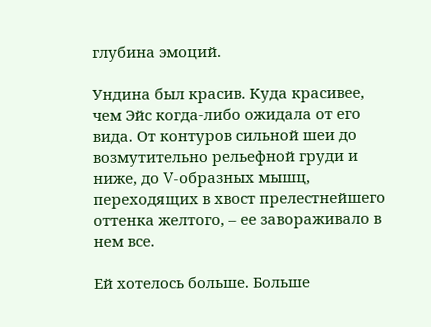глубина эмоций.

Ундина был красив. Куда красивее, чем Эйс когда-либо ожидала от его вида. От контуров сильной шеи до возмутительно рельефной груди и ниже, до V-образных мышц, переходящих в хвост прелестнейшего оттенка желтого, – ее завораживало в нем все.

Ей хотелось больше. Больше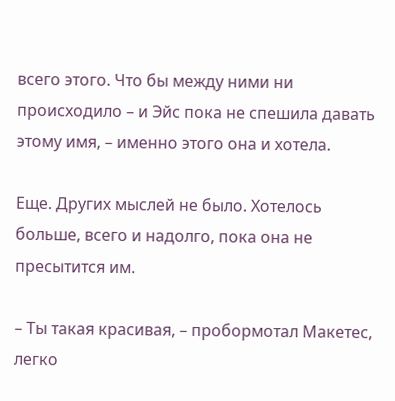всего этого. Что бы между ними ни происходило – и Эйс пока не спешила давать этому имя, – именно этого она и хотела.

Еще. Других мыслей не было. Хотелось больше, всего и надолго, пока она не пресытится им.

– Ты такая красивая, – пробормотал Макетес, легко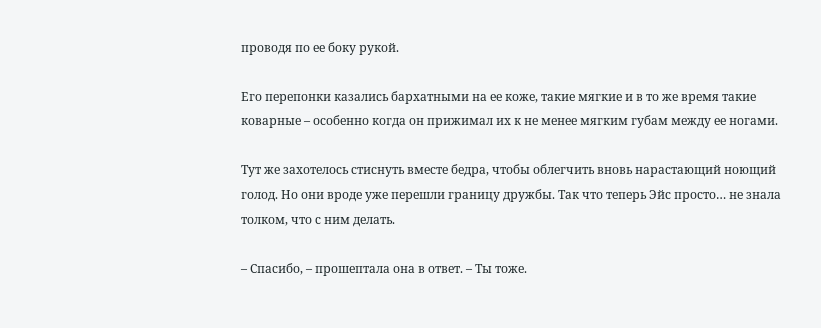проводя по ее боку рукой.

Его перепонки казались бархатными на ее коже, такие мягкие и в то же время такие коварные – особенно когда он прижимал их к не менее мягким губам между ее ногами.

Тут же захотелось стиснуть вместе бедра, чтобы облегчить вновь нарастающий ноющий голод. Но они вроде уже перешли границу дружбы. Так что теперь Эйс просто… не знала толком, что с ним делать.

– Спасибо, – прошептала она в ответ. – Ты тоже.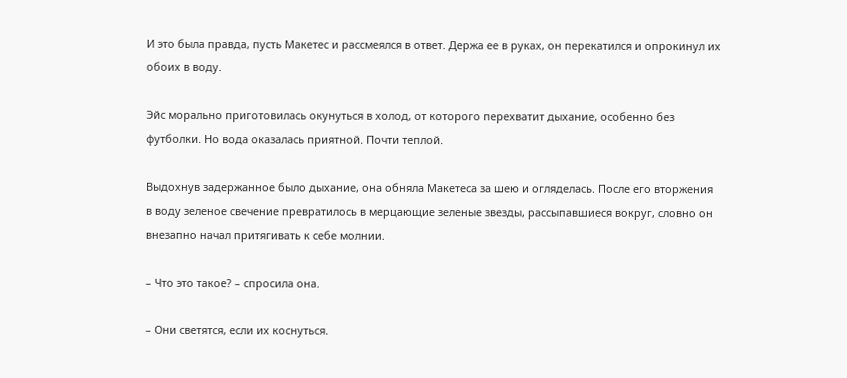И это была правда, пусть Макетес и рассмеялся в ответ. Держа ее в руках, он перекатился и опрокинул их обоих в воду.

Эйс морально приготовилась окунуться в холод, от которого перехватит дыхание, особенно без футболки. Но вода оказалась приятной. Почти теплой.

Выдохнув задержанное было дыхание, она обняла Макетеса за шею и огляделась. После его вторжения в воду зеленое свечение превратилось в мерцающие зеленые звезды, рассыпавшиеся вокруг, словно он внезапно начал притягивать к себе молнии.

– Что это такое? – спросила она.

– Они светятся, если их коснуться.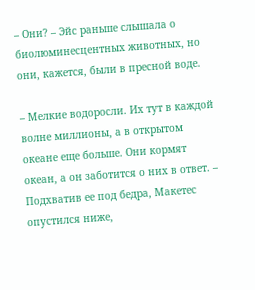– Они? – Эйс раньше слышала о биолюминесцентных животных, но они, кажется, были в пресной воде.

– Мелкие водоросли. Их тут в каждой волне миллионы, а в открытом океане еще больше. Они кормят океан, а он заботится о них в ответ. – Подхватив ее под бедра, Макетес опустился ниже,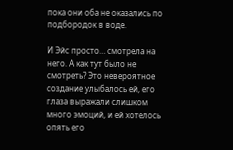пока они оба не оказались по подбородок в воде.

И Эйс просто… смотрела на него. А как тут было не смотреть? Это невероятное создание улыбалось ей, его глаза выражали слишком много эмоций, и ей хотелось опять его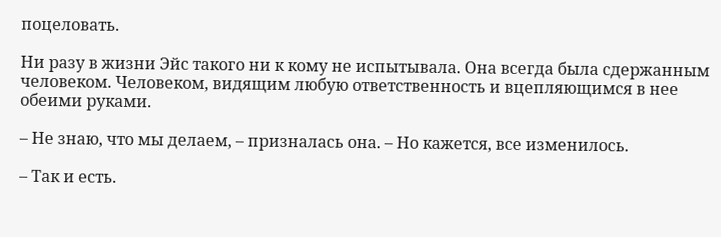поцеловать.

Ни разу в жизни Эйс такого ни к кому не испытывала. Она всегда была сдержанным человеком. Человеком, видящим любую ответственность и вцепляющимся в нее обеими руками.

– Не знаю, что мы делаем, – призналась она. – Но кажется, все изменилось.

– Так и есть.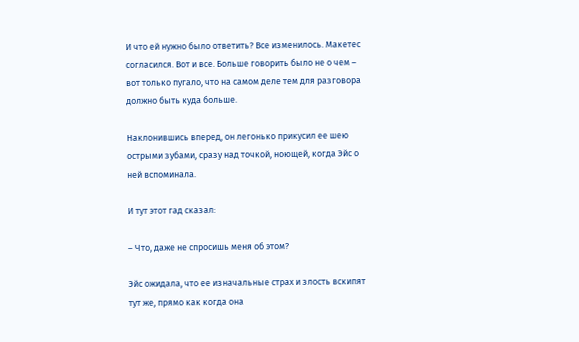И что ей нужно было ответить? Все изменилось. Макетес согласился. Вот и все. Больше говорить было не о чем – вот только пугало, что на самом деле тем для разговора должно быть куда больше.

Наклонившись вперед, он легонько прикусил ее шею острыми зубами, сразу над точкой, ноющей, когда Эйс о ней вспоминала.

И тут этот гад сказал:

– Что, даже не спросишь меня об этом?

Эйс ожидала, что ее изначальные страх и злость вскипят тут же, прямо как когда она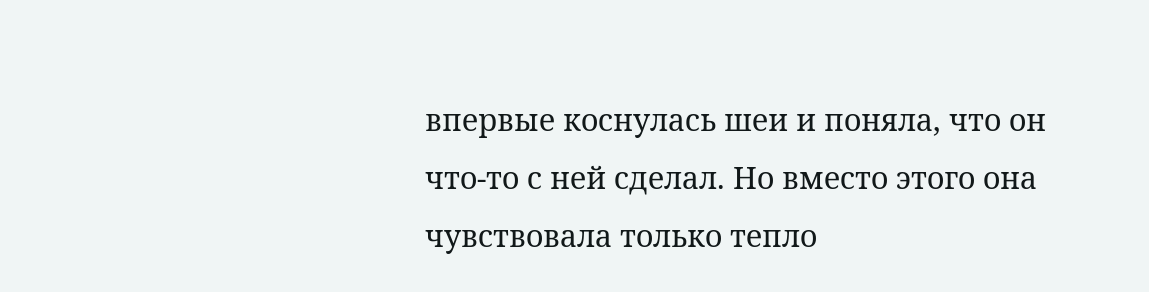впервые коснулась шеи и поняла, что он что-то с ней сделал. Но вместо этого она чувствовала только тепло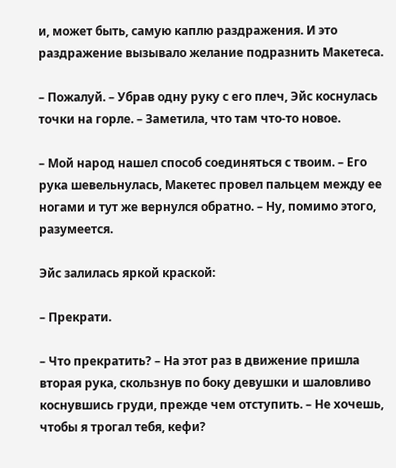и, может быть, самую каплю раздражения. И это раздражение вызывало желание подразнить Макетеса.

– Пожалуй. – Убрав одну руку с его плеч, Эйс коснулась точки на горле. – Заметила, что там что-то новое.

– Мой народ нашел способ соединяться с твоим. – Его рука шевельнулась, Макетес провел пальцем между ее ногами и тут же вернулся обратно. – Ну, помимо этого, разумеется.

Эйс залилась яркой краской:

– Прекрати.

– Что прекратить? – На этот раз в движение пришла вторая рука, скользнув по боку девушки и шаловливо коснувшись груди, прежде чем отступить. – Не хочешь, чтобы я трогал тебя, кефи?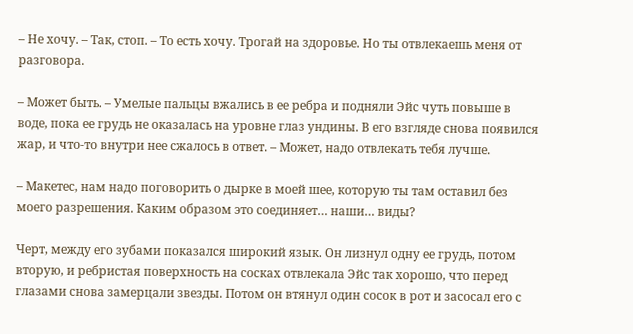– Не хочу. – Так, стоп. – То есть хочу. Трогай на здоровье. Но ты отвлекаешь меня от разговора.

– Может быть. – Умелые пальцы вжались в ее ребра и подняли Эйс чуть повыше в воде, пока ее грудь не оказалась на уровне глаз ундины. В его взгляде снова появился жар, и что-то внутри нее сжалось в ответ. – Может, надо отвлекать тебя лучше.

– Макетес, нам надо поговорить о дырке в моей шее, которую ты там оставил без моего разрешения. Каким образом это соединяет… наши… виды?

Черт, между его зубами показался широкий язык. Он лизнул одну ее грудь, потом вторую, и ребристая поверхность на сосках отвлекала Эйс так хорошо, что перед глазами снова замерцали звезды. Потом он втянул один сосок в рот и засосал его с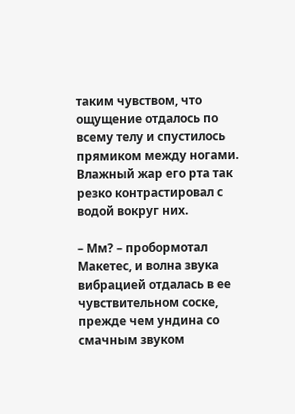таким чувством, что ощущение отдалось по всему телу и спустилось прямиком между ногами. Влажный жар его рта так резко контрастировал с водой вокруг них.

– Мм? – пробормотал Макетес, и волна звука вибрацией отдалась в ее чувствительном соске, прежде чем ундина со смачным звуком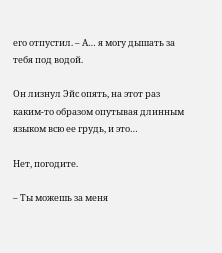его отпустил. – А… я могу дышать за тебя под водой.

Он лизнул Эйс опять, на этот раз каким-то образом опутывая длинным языком всю ее грудь, и это…

Нет, погодите.

– Ты можешь за меня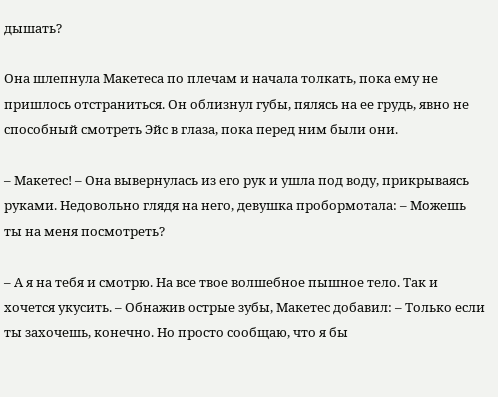дышать?

Она шлепнула Макетеса по плечам и начала толкать, пока ему не пришлось отстраниться. Он облизнул губы, пялясь на ее грудь, явно не способный смотреть Эйс в глаза, пока перед ним были они.

– Макетес! – Она вывернулась из его рук и ушла под воду, прикрываясь руками. Недовольно глядя на него, девушка пробормотала: – Можешь ты на меня посмотреть?

– А я на тебя и смотрю. На все твое волшебное пышное тело. Так и хочется укусить. – Обнажив острые зубы, Макетес добавил: – Только если ты захочешь, конечно. Но просто сообщаю, что я бы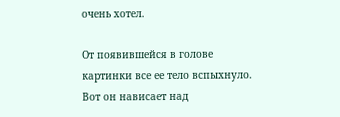очень хотел.

От появившейся в голове картинки все ее тело вспыхнуло. Вот он нависает над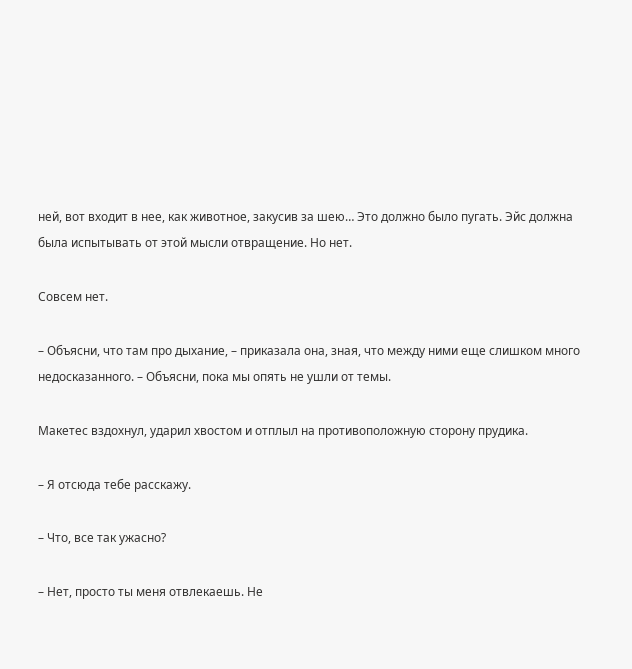ней, вот входит в нее, как животное, закусив за шею… Это должно было пугать. Эйс должна была испытывать от этой мысли отвращение. Но нет.

Совсем нет.

– Объясни, что там про дыхание, – приказала она, зная, что между ними еще слишком много недосказанного. – Объясни, пока мы опять не ушли от темы.

Макетес вздохнул, ударил хвостом и отплыл на противоположную сторону прудика.

– Я отсюда тебе расскажу.

– Что, все так ужасно?

– Нет, просто ты меня отвлекаешь. Не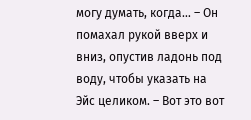могу думать, когда… – Он помахал рукой вверх и вниз, опустив ладонь под воду, чтобы указать на Эйс целиком. – Вот это вот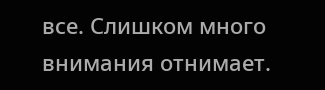все. Слишком много внимания отнимает.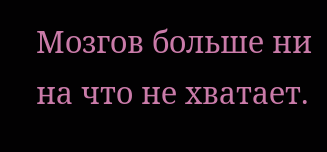Мозгов больше ни на что не хватает.